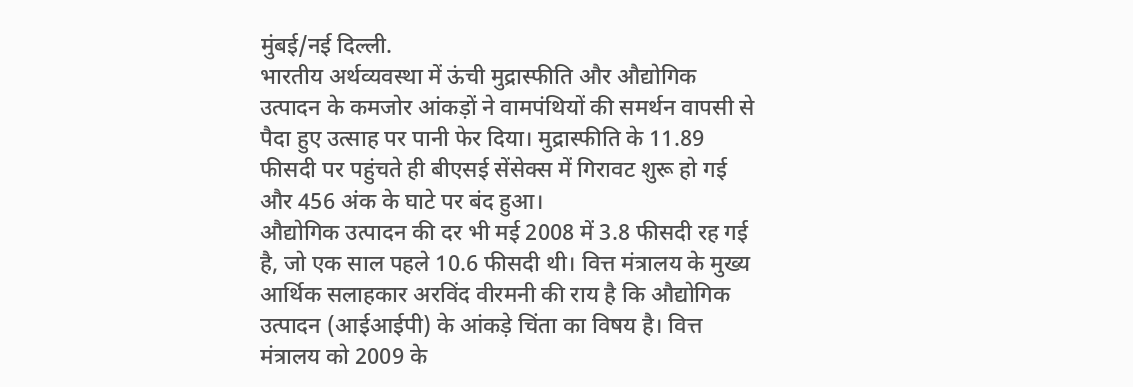मुंबई/नई दिल्ली.
भारतीय अर्थव्यवस्था में ऊंची मुद्रास्फीति और औद्योगिक उत्पादन के कमजोर आंकड़ों ने वामपंथियों की समर्थन वापसी से पैदा हुए उत्साह पर पानी फेर दिया। मुद्रास्फीति के 11.89 फीसदी पर पहुंचते ही बीएसई सेंसेक्स में गिरावट शुरू हो गई और 456 अंक के घाटे पर बंद हुआ।
औद्योगिक उत्पादन की दर भी मई 2008 में 3.8 फीसदी रह गई है, जो एक साल पहले 10.6 फीसदी थी। वित्त मंत्रालय के मुख्य आर्थिक सलाहकार अरविंद वीरमनी की राय है कि औद्योगिक उत्पादन (आईआईपी) के आंकड़े चिंता का विषय है। वित्त मंत्रालय को 2009 के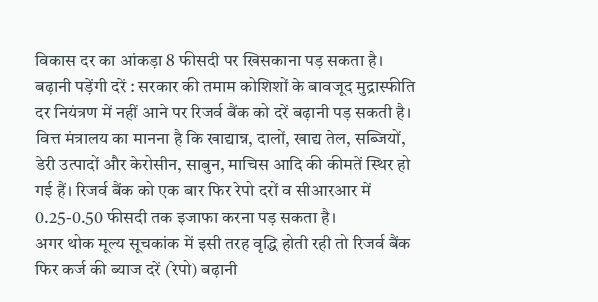विकास दर का आंकड़ा 8 फीसदी पर खिसकाना पड़ सकता है।
बढ़ानी पड़ेंगी दरें : सरकार की तमाम कोशिशों के बावजूद मुद्रास्फीति दर नियंत्रण में नहीं आने पर रिजर्व बैंक को दरें बढ़ानी पड़ सकती है।
वित्त मंत्रालय का मानना है कि खाद्यान्न, दालों, खाद्य तेल, सब्जियों, डेरी उत्पादों और केरोसीन, साबुन, माचिस आदि की कीमतें स्थिर हो गई हैं। रिजर्व बैंक को एक बार फिर रेपो दरों व सीआरआर में 0.25-0.50 फीसदी तक इजाफा करना पड़ सकता है।
अगर थोक मूल्य सूचकांक में इसी तरह वृद्धि होती रही तो रिजर्व बैंक फिर कर्ज की ब्याज दरें (रेपो) बढ़ानी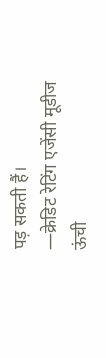पड़ सकती हैं।
—क्रेडिट रेटिंग एजेंसी मूडीज
ऊंची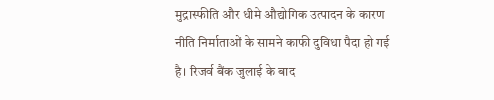मुद्रास्फीति और धीमे औद्योगिक उत्पादन के कारण नीति निर्माताओं के सामने काफी दुविधा पैदा हो गई है। रिजर्व बैंक जुलाई के बाद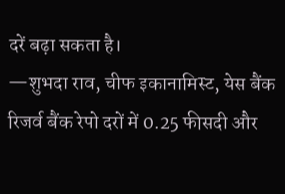दरें बढ़ा सकता है।
—शुभदा राव, चीफ इकानामिस्ट, येस बैंक
रिजर्व बैंक रेपो दरों में 0.25 फीसदी और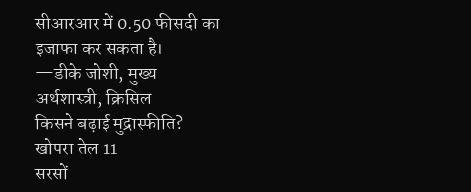सीआरआर में 0.50 फीसदी का इजाफा कर सकता है।
—डीके जोशी, मुख्य अर्थशास्त्री, क्रिसिल
किसने बढ़ाई मुद्रास्फीति?
खोपरा तेल 11
सरसों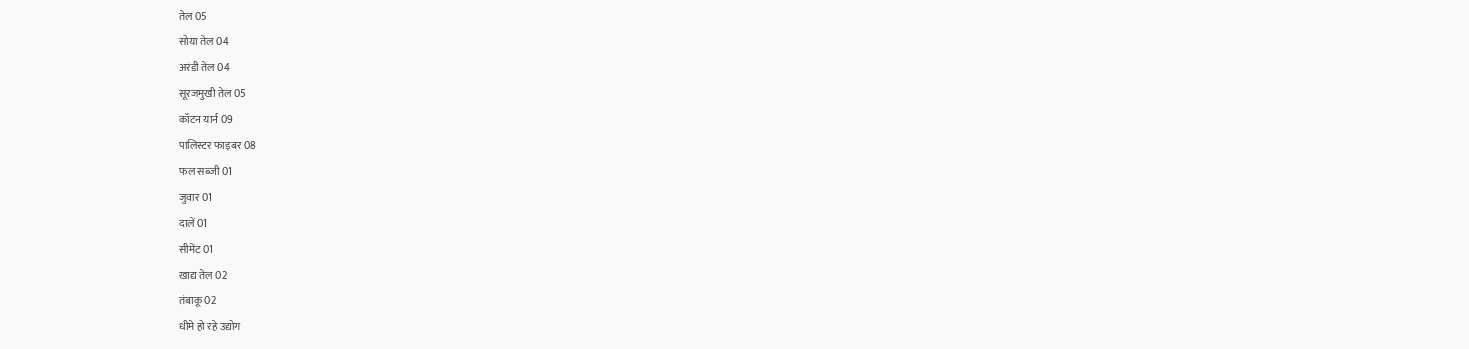तेल 05
सोया तेल 04
अरंडी तेल 04
सूरजमुखी तेल 05
कॉटन यार्न 09
पालिस्टर फाइबर 08
फल सब्जी 01
जुवार 01
दालें 01
सीमेंट 01
खाद्य तेल 02
तंबाकू 02
धीमे हो रहे उद्योग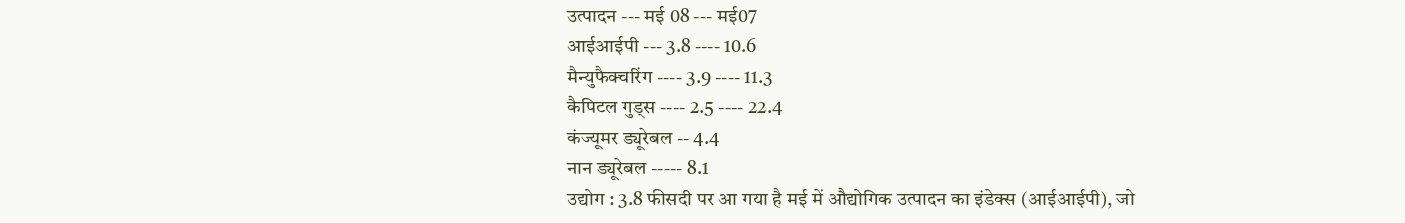उत्पादन --- मई 08 --- मई07
आईआईपी --- 3.8 ---- 10.6
मैन्युफैक्चरिंग ---- 3.9 ---- 11.3
कैपिटल गुड्स ---- 2.5 ---- 22.4
कंज्यूमर ड्यूरेबल -- 4.4
नान ड्यूरेबल ----- 8.1
उद्योग : 3.8 फीसदी पर आ गया है मई में औद्योगिक उत्पादन का इंडेक्स (आईआईपी), जो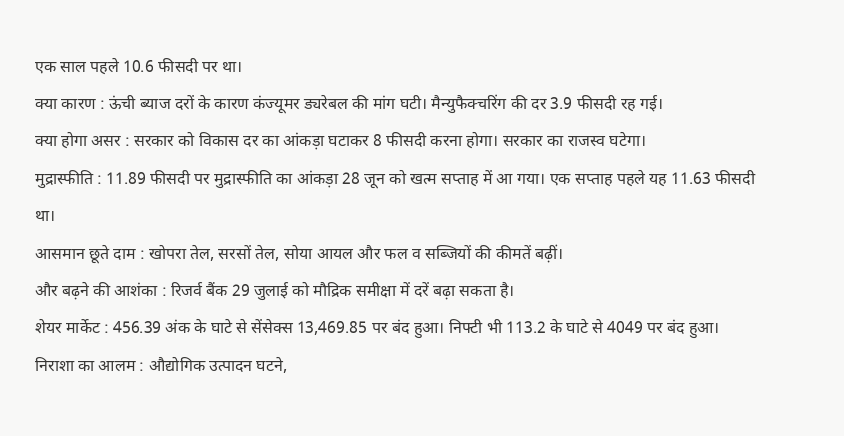एक साल पहले 10.6 फीसदी पर था।
क्या कारण : ऊंची ब्याज दरों के कारण कंज्यूमर ड्यरेबल की मांग घटी। मैन्युफैक्चरिंग की दर 3.9 फीसदी रह गई।
क्या होगा असर : सरकार को विकास दर का आंकड़ा घटाकर 8 फीसदी करना होगा। सरकार का राजस्व घटेगा।
मुद्रास्फीति : 11.89 फीसदी पर मुद्रास्फीति का आंकड़ा 28 जून को खत्म सप्ताह में आ गया। एक सप्ताह पहले यह 11.63 फीसदी था।
आसमान छूते दाम : खोपरा तेल, सरसों तेल, सोया आयल और फल व सब्जियों की कीमतें बढ़ीं।
और बढ़ने की आशंका : रिजर्व बैंक 29 जुलाई को मौद्रिक समीक्षा में दरें बढ़ा सकता है।
शेयर मार्केट : 456.39 अंक के घाटे से सेंसेक्स 13,469.85 पर बंद हुआ। निफ्टी भी 113.2 के घाटे से 4049 पर बंद हुआ।
निराशा का आलम : औद्योगिक उत्पादन घटने,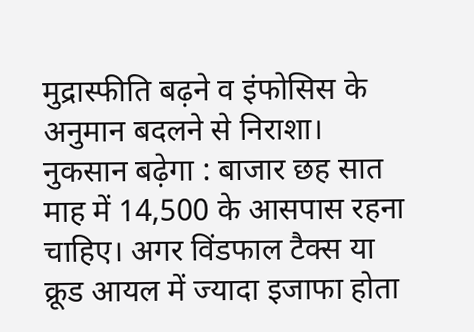मुद्रास्फीति बढ़ने व इंफोसिस के अनुमान बदलने से निराशा।
नुकसान बढ़ेगा : बाजार छह सात माह में 14,500 के आसपास रहना चाहिए। अगर विंडफाल टैक्स या क्रूड आयल में ज्यादा इजाफा होता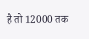है तो 12000 तक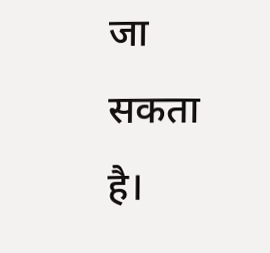जा सकता है।